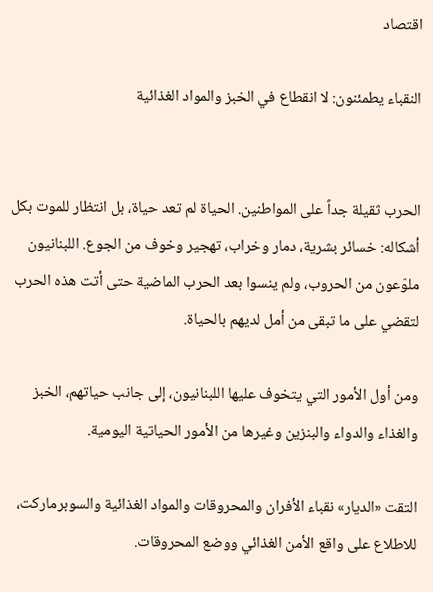اقتصاد

النقباء يطمئنون: لا انقطاع في الخبز والمواد الغذائية


الحرب ثقيلة جداً على المواطنين. الحياة لم تعد حياة، بل انتظار للموت بكل أشكاله: خسائر بشرية، دمار وخراب، تهجير وخوف من الجوع. اللبنانيون ملوّعون من الحروب، ولم ينسوا بعد الحرب الماضية حتى أتت هذه الحرب لتقضي على ما تبقى من أمل لديهم بالحياة.

ومن أول الأمور التي يتخوف عليها اللبنانيون، إلى جانب حياتهم، الخبز والغذاء والدواء والبنزين وغيرها من الأمور الحياتية اليومية.

التقت «الديار» نقباء الأفران والمحروقات والمواد الغذائية والسوبرماركت، للاطلاع على واقع الأمن الغذائي ووضع المحروقات.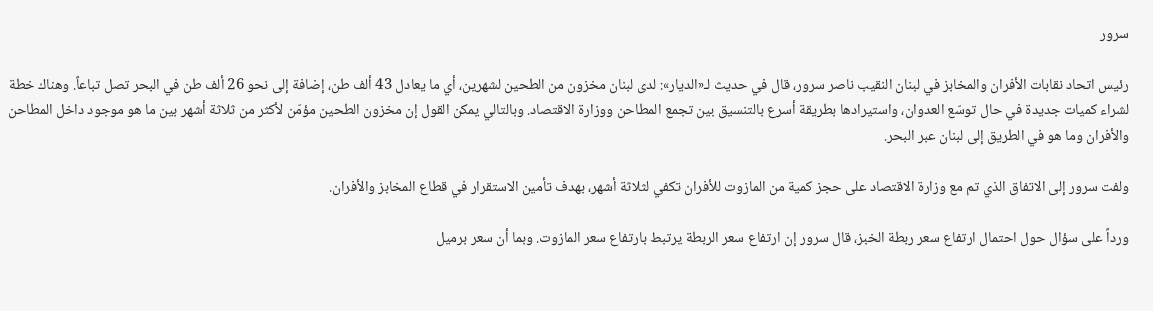سرور

رئيس اتحاد نقابات الأفران والمخابز في لبنان النقيب ناصر سرور، قال في حديث لـ«الديار»: لدى لبنان مخزون من الطحين لشهرين، أي ما يعادل 43 ألف طن، إضافة إلى نحو 26 ألف طن في البحر تصل تباعاً. وهناك خطة لشراء كميات جديدة في حال توسّع العدوان، واستيرادها بطريقة أسرع بالتنسيق بين تجمع المطاحن ووزارة الاقتصاد. وبالتالي يمكن القول إن مخزون الطحين مؤمّن لأكثر من ثلاثة أشهر بين ما هو موجود داخل المطاحن والأفران وما هو في الطريق إلى لبنان عبر البحر.

ولفت سرور إلى الاتفاق الذي تم مع وزارة الاقتصاد على حجز كمية من المازوت للأفران تكفي لثلاثة أشهر، بهدف تأمين الاستقرار في قطاع المخابز والأفران.

ورداً على سؤال حول احتمال ارتفاع سعر ربطة الخبز، قال سرور إن ارتفاع سعر الربطة يرتبط بارتفاع سعر المازوت. وبما أن سعر برميل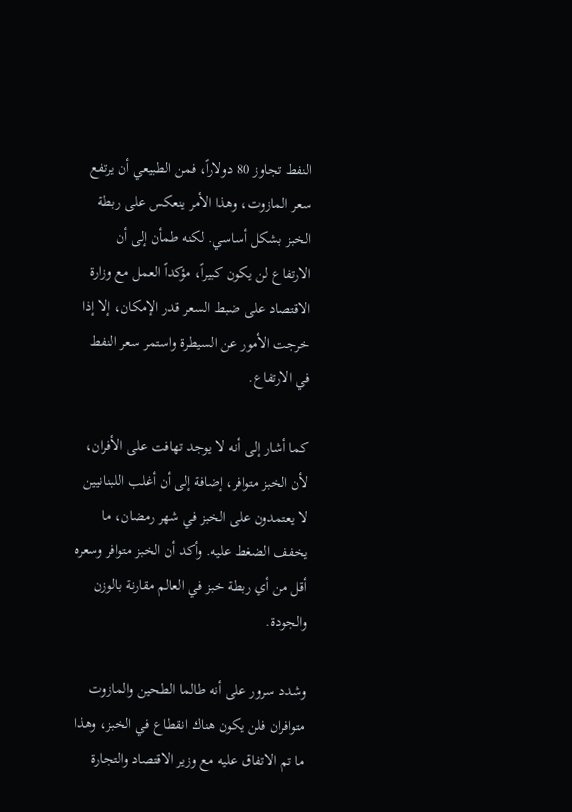النفط تجاوز 80 دولاراً، فمن الطبيعي أن يرتفع سعر المازوت، وهذا الأمر ينعكس على ربطة الخبز بشكل أساسي. لكنه طمأن إلى أن الارتفاع لن يكون كبيراً، مؤكداً العمل مع وزارة الاقتصاد على ضبط السعر قدر الإمكان، إلا إذا خرجت الأمور عن السيطرة واستمر سعر النفط في الارتفاع.

كما أشار إلى أنه لا يوجد تهافت على الأفران، لأن الخبز متوافر، إضافة إلى أن أغلب اللبنانيين لا يعتمدون على الخبز في شهر رمضان، ما يخفف الضغط عليه. وأكد أن الخبز متوافر وسعره أقل من أي ربطة خبز في العالم مقارنة بالوزن والجودة.

وشدد سرور على أنه طالما الطحين والمازوت متوافران فلن يكون هناك انقطاع في الخبز، وهذا ما تم الاتفاق عليه مع وزير الاقتصاد والتجارة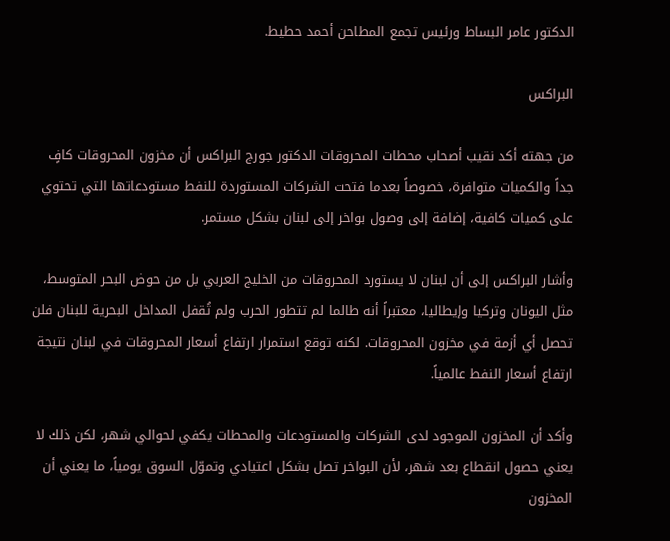الدكتور عامر البساط ورئيس تجمع المطاحن أحمد حطيط.

البراكس

من جهته أكد نقيب أصحاب محطات المحروقات الدكتور جورج البراكس أن مخزون المحروقات كافٍ جداً والكميات متوافرة، خصوصاً بعدما فتحت الشركات المستوردة للنفط مستودعاتها التي تحتوي على كميات كافية، إضافة إلى وصول بواخر إلى لبنان بشكل مستمر.

وأشار البراكس إلى أن لبنان لا يستورد المحروقات من الخليج العربي بل من حوض البحر المتوسط، مثل اليونان وتركيا وإيطاليا، معتبراً أنه طالما لم تتطور الحرب ولم تُقفل المداخل البحرية للبنان فلن تحصل أي أزمة في مخزون المحروقات. لكنه توقع استمرار ارتفاع أسعار المحروقات في لبنان نتيجة ارتفاع أسعار النفط عالمياً.

وأكد أن المخزون الموجود لدى الشركات والمستودعات والمحطات يكفي لحوالي شهر، لكن ذلك لا يعني حصول انقطاع بعد شهر، لأن البواخر تصل بشكل اعتيادي وتموّل السوق يومياً، ما يعني أن المخزون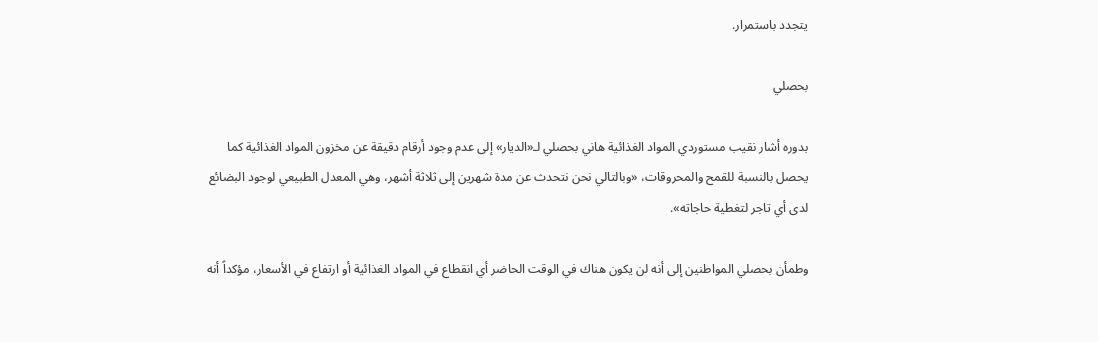يتجدد باستمرار.

بحصلي

بدوره أشار نقيب مستوردي المواد الغذائية هاني بحصلي لـ«الديار» إلى عدم وجود أرقام دقيقة عن مخزون المواد الغذائية كما يحصل بالنسبة للقمح والمحروقات، «وبالتالي نحن نتحدث عن مدة شهرين إلى ثلاثة أشهر، وهي المعدل الطبيعي لوجود البضائع لدى أي تاجر لتغطية حاجاته».

وطمأن بحصلي المواطنين إلى أنه لن يكون هناك في الوقت الحاضر أي انقطاع في المواد الغذائية أو ارتفاع في الأسعار، مؤكداً أنه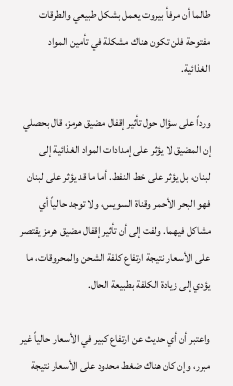طالما أن مرفأ بيروت يعمل بشكل طبيعي والطرقات مفتوحة فلن تكون هناك مشكلة في تأمين المواد الغذائية.

ورداً على سؤال حول تأثير إقفال مضيق هرمز، قال بحصلي إن المضيق لا يؤثر على إمدادات المواد الغذائية إلى لبنان، بل يؤثر على خط النفط. أما ما قد يؤثر على لبنان فهو البحر الأحمر وقناة السويس، ولا توجد حالياً أي مشاكل فيهما. ولفت إلى أن تأثير إقفال مضيق هرمز يقتصر على الأسعار نتيجة ارتفاع كلفة الشحن والمحروقات، ما يؤدي إلى زيادة الكلفة بطبيعة الحال.

واعتبر أن أي حديث عن ارتفاع كبير في الأسعار حالياً غير مبرر، وإن كان هناك ضغط محدود على الأسعار نتيجة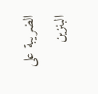الضريبة على البنزين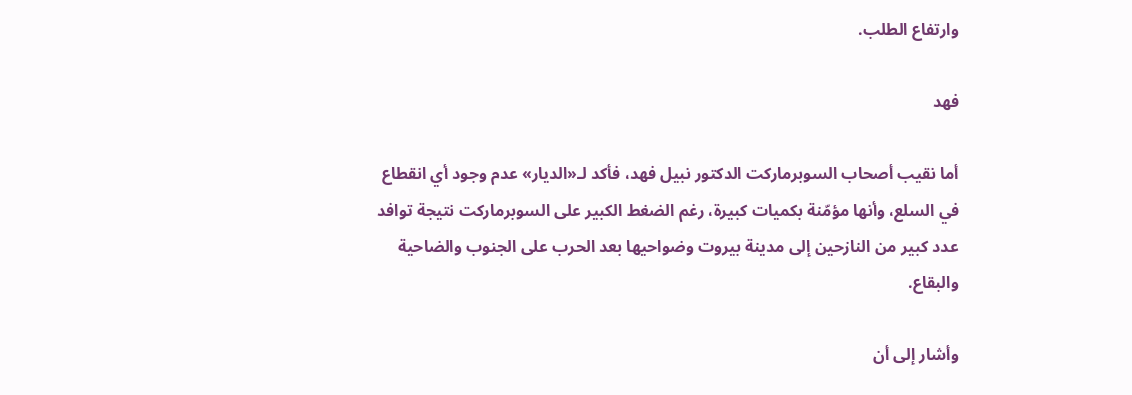وارتفاع الطلب.

فهد

أما نقيب أصحاب السوبرماركت الدكتور نبيل فهد، فأكد لـ«الديار» عدم وجود أي انقطاع في السلع، وأنها مؤمّنة بكميات كبيرة، رغم الضغط الكبير على السوبرماركت نتيجة توافد عدد كبير من النازحين إلى مدينة بيروت وضواحيها بعد الحرب على الجنوب والضاحية والبقاع.

وأشار إلى أن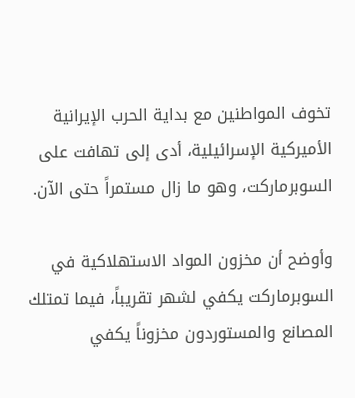تخوف المواطنين مع بداية الحرب الإيرانية الأميركية الإسرائيلية، أدى إلى تهافت على السوبرماركت، وهو ما زال مستمراً حتى الآن.

وأوضح أن مخزون المواد الاستهلاكية في السوبرماركت يكفي لشهر تقريباً، فيما تمتلك المصانع والمستوردون مخزوناً يكفي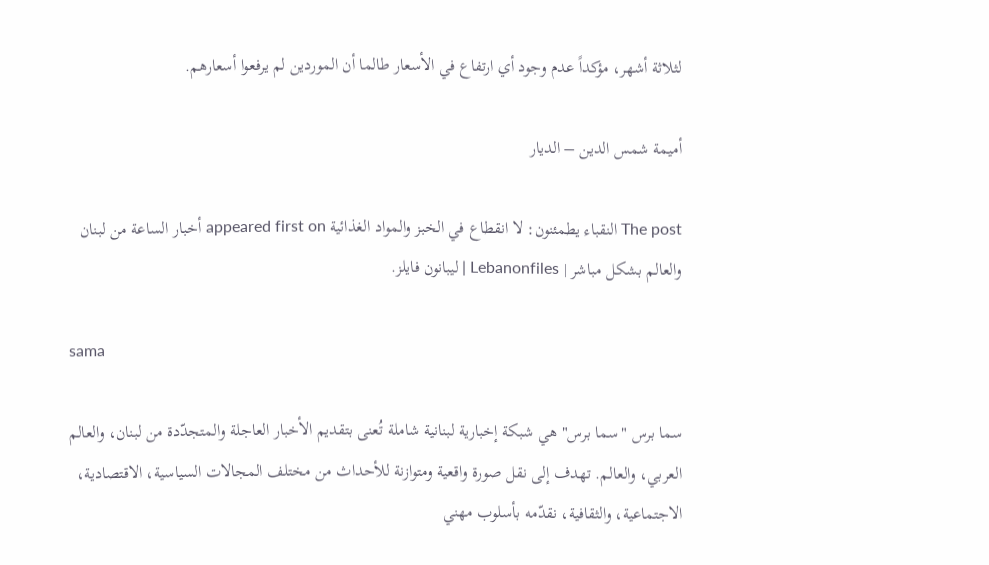لثلاثة أشهر، مؤكداً عدم وجود أي ارتفاع في الأسعار طالما أن الموردين لم يرفعوا أسعارهم.

أميمة شمس الدين – الديار

The post النقباء يطمئنون: لا انقطاع في الخبز والمواد الغذائية appeared first on أخبار الساعة من لبنان والعالم بشكل مباشر | Lebanonfiles | ليبانون فايلز.

sama

سما برس "سما برس" هي شبكة إخبارية لبنانية شاملة تُعنى بتقديم الأخبار العاجلة والمتجدّدة من لبنان، والعالم العربي، والعالم. تهدف إلى نقل صورة واقعية ومتوازنة للأحداث من مختلف المجالات السياسية، الاقتصادية، الاجتماعية، والثقافية، نقدّمه بأسلوب مهني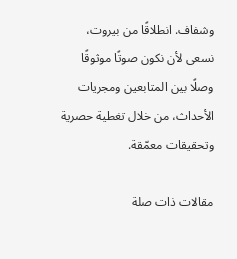وشفاف. انطلاقًا من بيروت، نسعى لأن نكون صوتًا موثوقًا وصلًا بين المتابعين ومجريات الأحداث، من خلال تغطية حصرية وتحقيقات معمّقة.

مقالات ذات صلة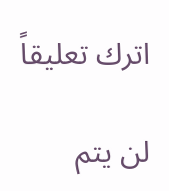اترك تعليقاً

لن يتم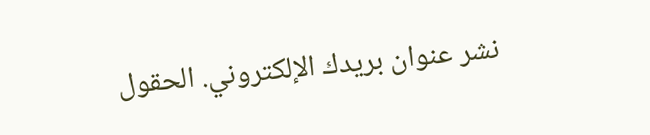نشر عنوان بريدك الإلكتروني. الحقول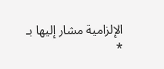الإلزامية مشار إليها بـ *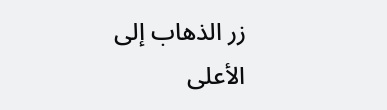زر الذهاب إلى الأعلى